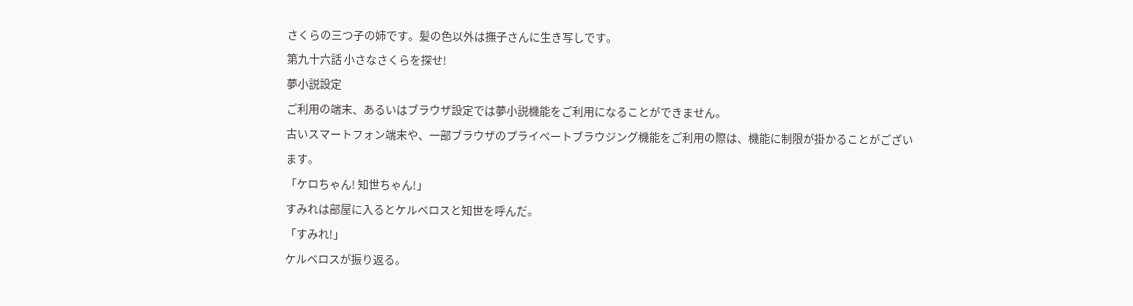さくらの三つ子の姉です。髪の色以外は撫子さんに生き写しです。
第九十六話 小さなさくらを探せ!
夢小説設定
ご利用の端末、あるいはブラウザ設定では夢小説機能をご利用になることができません。
古いスマートフォン端末や、一部ブラウザのプライベートブラウジング機能をご利用の際は、機能に制限が掛かることがございます。
「ケロちゃん! 知世ちゃん!」
すみれは部屋に入るとケルベロスと知世を呼んだ。
「すみれ!」
ケルベロスが振り返る。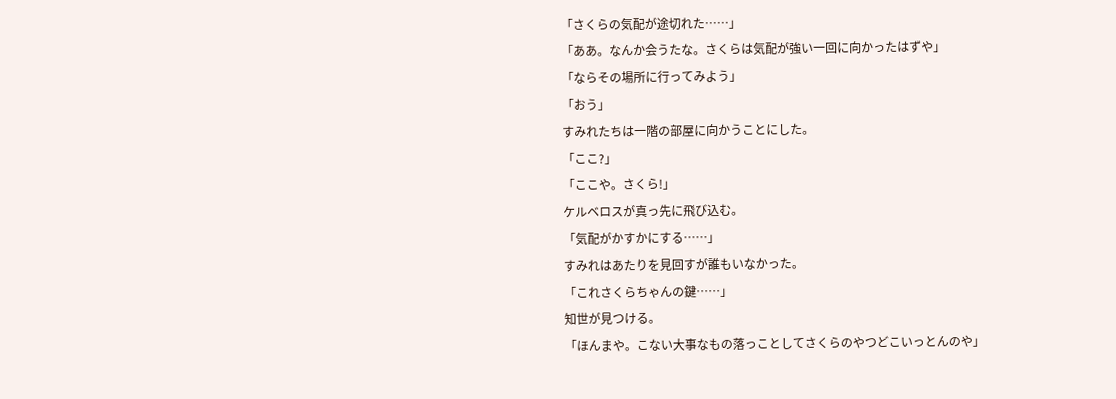「さくらの気配が途切れた……」
「ああ。なんか会うたな。さくらは気配が強い一回に向かったはずや」
「ならその場所に行ってみよう」
「おう」
すみれたちは一階の部屋に向かうことにした。
「ここ?」
「ここや。さくら!」
ケルベロスが真っ先に飛び込む。
「気配がかすかにする……」
すみれはあたりを見回すが誰もいなかった。
「これさくらちゃんの鍵……」
知世が見つける。
「ほんまや。こない大事なもの落っことしてさくらのやつどこいっとんのや」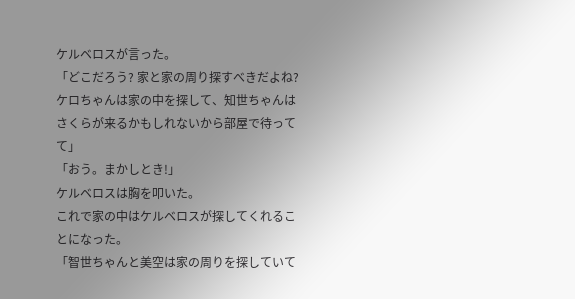ケルベロスが言った。
「どこだろう? 家と家の周り探すべきだよね? ケロちゃんは家の中を探して、知世ちゃんはさくらが来るかもしれないから部屋で待ってて」
「おう。まかしとき!」
ケルベロスは胸を叩いた。
これで家の中はケルベロスが探してくれることになった。
「智世ちゃんと美空は家の周りを探していて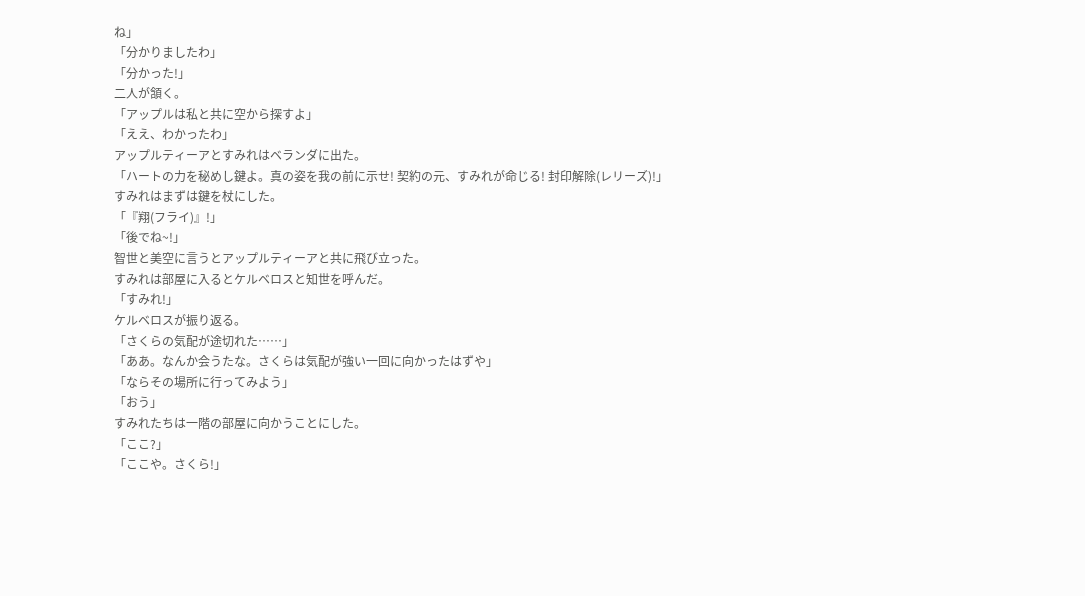ね」
「分かりましたわ」
「分かった!」
二人が頷く。
「アップルは私と共に空から探すよ」
「ええ、わかったわ」
アップルティーアとすみれはベランダに出た。
「ハートの力を秘めし鍵よ。真の姿を我の前に示せ! 契約の元、すみれが命じる! 封印解除(レリーズ)!」
すみれはまずは鍵を杖にした。
「『翔(フライ)』!」
「後でね~!」
智世と美空に言うとアップルティーアと共に飛び立った。
すみれは部屋に入るとケルベロスと知世を呼んだ。
「すみれ!」
ケルベロスが振り返る。
「さくらの気配が途切れた……」
「ああ。なんか会うたな。さくらは気配が強い一回に向かったはずや」
「ならその場所に行ってみよう」
「おう」
すみれたちは一階の部屋に向かうことにした。
「ここ?」
「ここや。さくら!」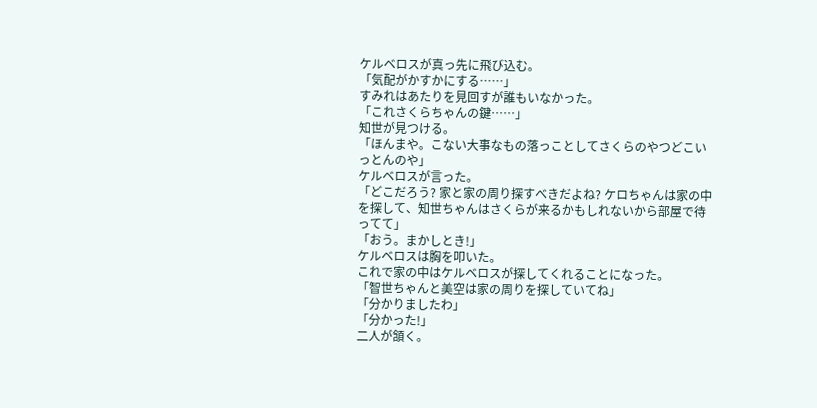ケルベロスが真っ先に飛び込む。
「気配がかすかにする……」
すみれはあたりを見回すが誰もいなかった。
「これさくらちゃんの鍵……」
知世が見つける。
「ほんまや。こない大事なもの落っことしてさくらのやつどこいっとんのや」
ケルベロスが言った。
「どこだろう? 家と家の周り探すべきだよね? ケロちゃんは家の中を探して、知世ちゃんはさくらが来るかもしれないから部屋で待ってて」
「おう。まかしとき!」
ケルベロスは胸を叩いた。
これで家の中はケルベロスが探してくれることになった。
「智世ちゃんと美空は家の周りを探していてね」
「分かりましたわ」
「分かった!」
二人が頷く。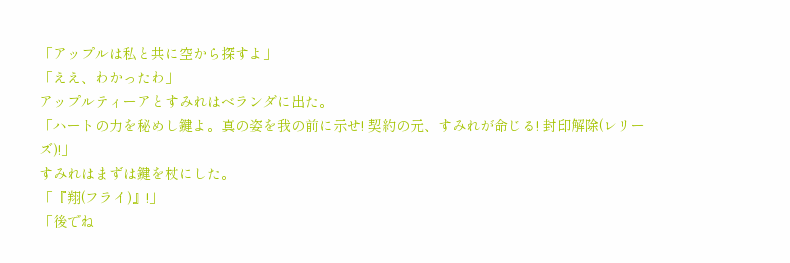「アップルは私と共に空から探すよ」
「ええ、わかったわ」
アップルティーアとすみれはベランダに出た。
「ハートの力を秘めし鍵よ。真の姿を我の前に示せ! 契約の元、すみれが命じる! 封印解除(レリーズ)!」
すみれはまずは鍵を杖にした。
「『翔(フライ)』!」
「後でね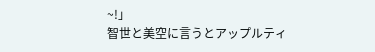~!」
智世と美空に言うとアップルティ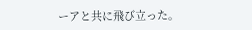ーアと共に飛び立った。